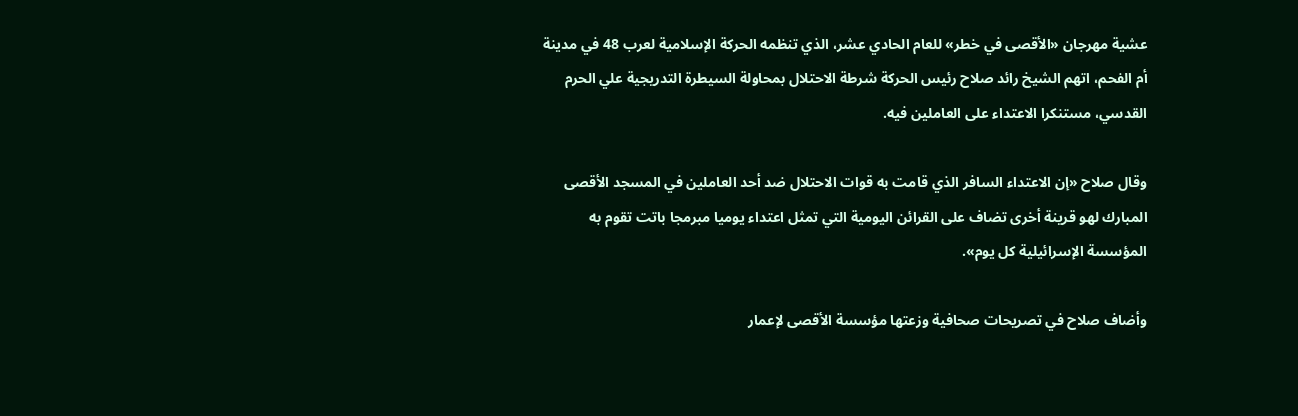عشية مهرجان «الأقصى في خطر» للعام الحادي عشر، الذي تنظمه الحركة الإسلامية لعرب 48 في مدينة أم الفحم، اتهم الشيخ رائد صلاح رئيس الحركة شرطة الاحتلال بمحاولة السيطرة التدريجية علي الحرم القدسي، مستنكرا الاعتداء على العاملين فيه.

وقال صلاح «إن الاعتداء السافر الذي قامت به قوات الاحتلال ضد أحد العاملين في المسجد الأقصى المبارك لهو قرينة أخرى تضاف على القرائن اليومية التي تمثل اعتداء يوميا مبرمجا باتت تقوم به المؤسسة الإسرائيلية كل يوم».

وأضاف صلاح في تصريحات صحافية وزعتها مؤسسة الأقصى لإعمار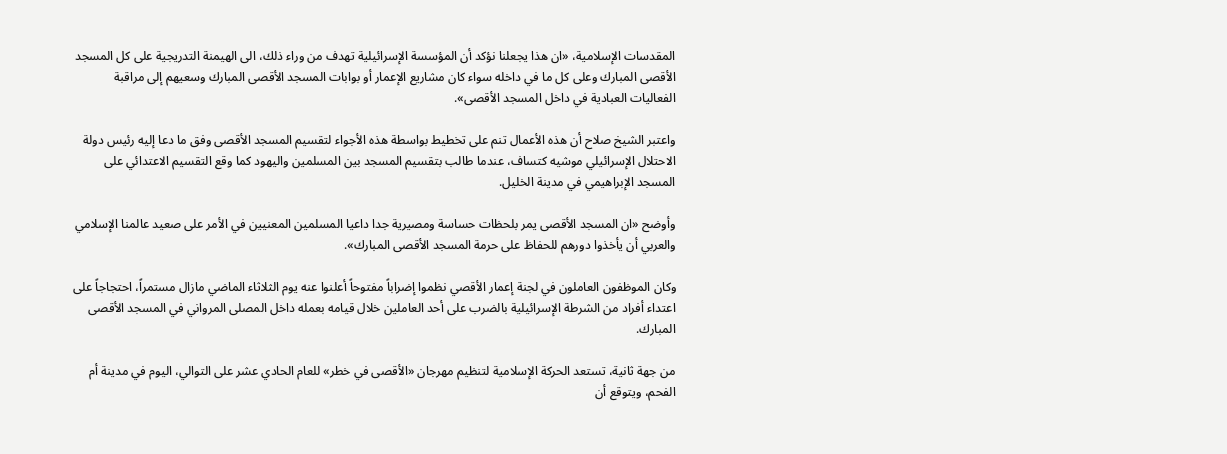المقدسات الإسلامية، «ان هذا يجعلنا نؤكد أن المؤسسة الإسرائيلية تهدف من وراء ذلك، الى الهيمنة التدريجية على كل المسجد الأقصى المبارك وعلى كل ما في داخله سواء كان مشاريع الإعمار أو بوابات المسجد الأقصى المبارك وسعيهم إلى مراقبة الفعاليات العبادية في داخل المسجد الأقصى».

واعتبر الشيخ صلاح أن هذه الأعمال تنم على تخطيط بواسطة هذه الأجواء لتقسيم المسجد الأقصى وفق ما دعا إليه رئيس دولة الاحتلال الإسرائيلي موشيه كتساف، عندما طالب بتقسيم المسجد بين المسلمين واليهود كما وقع التقسيم الاعتدائي على المسجد الإبراهيمي في مدينة الخليل.

وأوضح «ان المسجد الأقصى يمر بلحظات حساسة ومصيرية جدا داعيا المسلمين المعنيين في الأمر على صعيد عالمنا الإسلامي والعربي أن يأخذوا دورهم للحفاظ على حرمة المسجد الأقصى المبارك».

وكان الموظفون العاملون في لجنة إعمار الأقصي نظموا إضراباً مفتوحاً أعلنوا عنه يوم الثلاثاء الماضي مازال مستمراً، احتجاجاً على اعتداء أفراد من الشرطة الإسرائيلية بالضرب على أحد العاملين خلال قيامه بعمله داخل المصلى المرواني في المسجد الأقصى المبارك.

من جهة ثانية، تستعد الحركة الإسلامية لتنظيم مهرجان «الأقصى في خطر» للعام الحادي عشر على التوالي، اليوم في مدينة أم الفحم، ويتوقع أن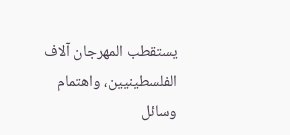يستقطب المهرجان آلاف الفلسطينيين، واهتمام وسائل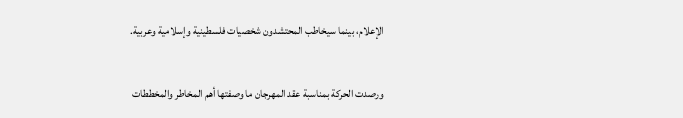الإعلام، بينما سيخاطب المحتشدون شخصيات فلسطينية وإسلامية وعربية.

ورصدت الحركة بمناسبة عقد المهرجان ما وصفتها أهم المخاطر والمخططات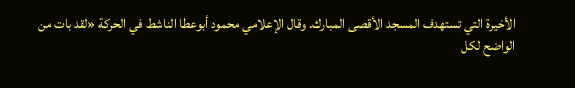الأخيرة التي تستهدف المسجد الأقصى المبارك. وقال الإعلامي محمود أبوعطا الناشط في الحركة «لقد بات من الواضح لكل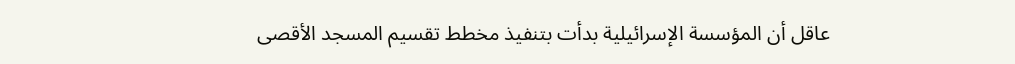عاقل أن المؤسسة الإسرائيلية بدأت بتنفيذ مخطط تقسيم المسجد الأقصى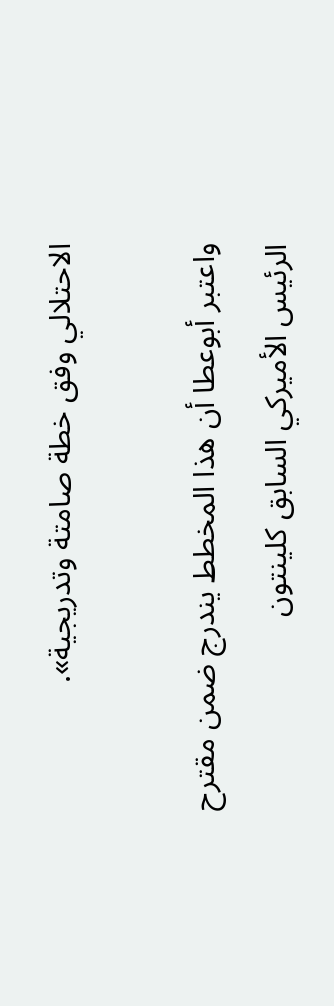الاحتلالي وفق خطة صامتة وتدريجية».

واعتبر أبوعطا أن هذا المخطط يندرج ضمن مقترح الرئيس الأميركي السابق كلينتون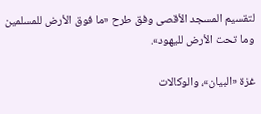لتقسيم المسجد الأقصى وفق طرح «ما فوق الأرض للمسلمين وما تحت الأرض لليهود».

غزة «البيان»، والوكالات